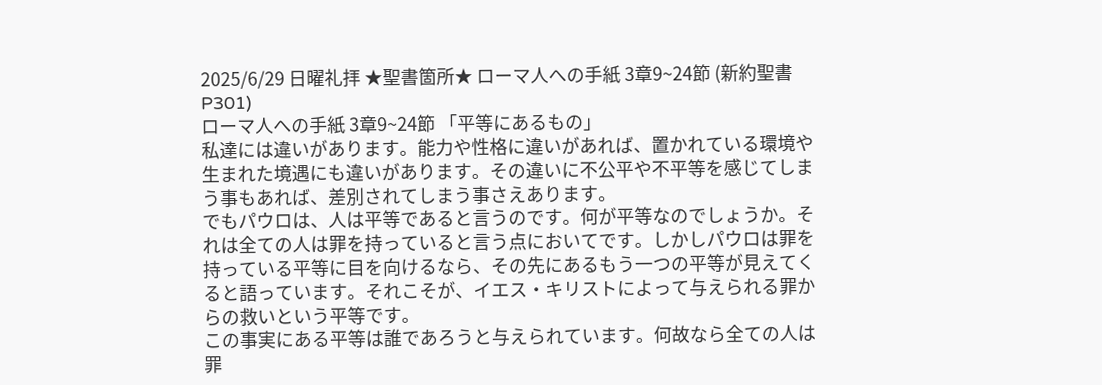2025/6/29 日曜礼拝 ★聖書箇所★ ローマ人への手紙 3章9~24節 (新約聖書P301)
ローマ人への手紙 3章9~24節 「平等にあるもの」
私達には違いがあります。能力や性格に違いがあれば、置かれている環境や生まれた境遇にも違いがあります。その違いに不公平や不平等を感じてしまう事もあれば、差別されてしまう事さえあります。
でもパウロは、人は平等であると言うのです。何が平等なのでしょうか。それは全ての人は罪を持っていると言う点においてです。しかしパウロは罪を持っている平等に目を向けるなら、その先にあるもう一つの平等が見えてくると語っています。それこそが、イエス・キリストによって与えられる罪からの救いという平等です。
この事実にある平等は誰であろうと与えられています。何故なら全ての人は罪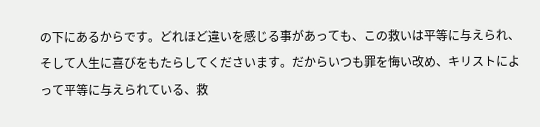の下にあるからです。どれほど違いを感じる事があっても、この救いは平等に与えられ、そして人生に喜びをもたらしてくださいます。だからいつも罪を悔い改め、キリストによって平等に与えられている、救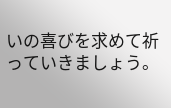いの喜びを求めて祈っていきましょう。